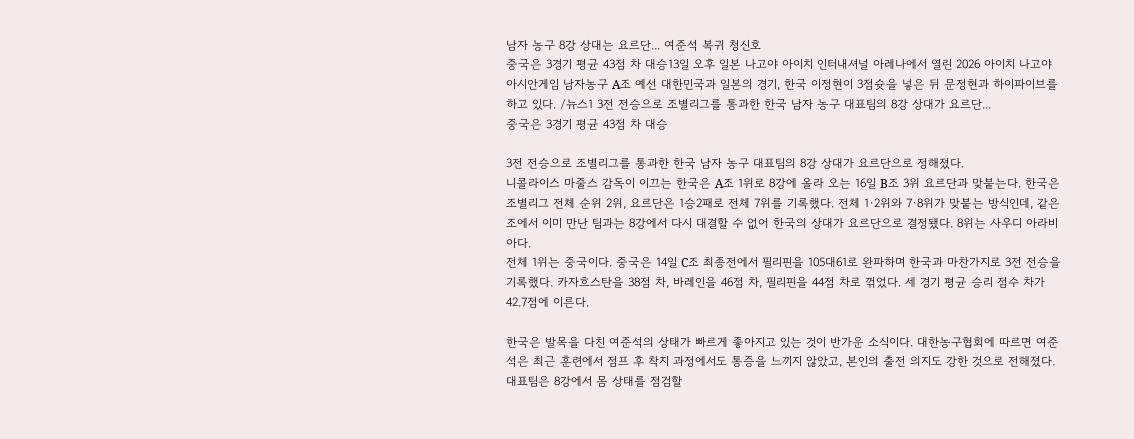남자 농구 8강 상대는 요르단... 여준석 복귀 청신호
중국은 3경기 평균 43점 차 대승13일 오후 일본 나고야 아이치 인터내셔널 아레나에서 열린 2026 아이치 나고야 아시안게임 남자농구 A조 예선 대한민국과 일본의 경기, 한국 이정현이 3점슛을 넣은 뒤 문정현과 하이파이브를 하고 있다. /뉴스1 3전 전승으로 조별리그를 통과한 한국 남자 농구 대표팀의 8강 상대가 요르단...
중국은 3경기 평균 43점 차 대승

3전 전승으로 조별리그를 통과한 한국 남자 농구 대표팀의 8강 상대가 요르단으로 정해졌다.
니콜라이스 마줄스 감독이 이끄는 한국은 A조 1위로 8강에 올라 오는 16일 B조 3위 요르단과 맞붙는다. 한국은 조별리그 전체 순위 2위, 요르단은 1승2패로 전체 7위를 기록했다. 전체 1·2위와 7·8위가 맞붙는 방식인데, 같은 조에서 이미 만난 팀과는 8강에서 다시 대결할 수 없어 한국의 상대가 요르단으로 결정됐다. 8위는 사우디 아라비아다.
전체 1위는 중국이다. 중국은 14일 C조 최종전에서 필리핀을 105대61로 완파하며 한국과 마찬가지로 3전 전승을 기록했다. 카자흐스탄을 38점 차, 바레인을 46점 차, 필리핀을 44점 차로 꺾었다. 세 경기 평균 승리 점수 차가 42.7점에 이른다.

한국은 발목을 다친 여준석의 상태가 빠르게 좋아지고 있는 것이 반가운 소식이다. 대한농구협회에 따르면 여준석은 최근 훈련에서 점프 후 착지 과정에서도 통증을 느끼지 않았고, 본인의 출전 의지도 강한 것으로 전해졌다.
대표팀은 8강에서 몸 상태를 점검할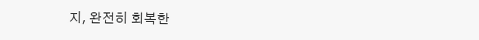지, 완전히 회복한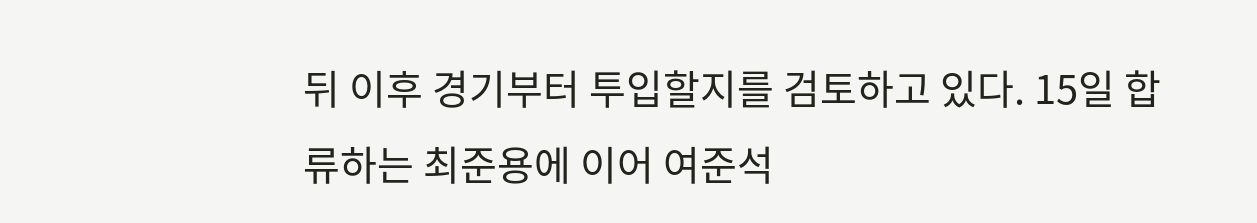뒤 이후 경기부터 투입할지를 검토하고 있다. 15일 합류하는 최준용에 이어 여준석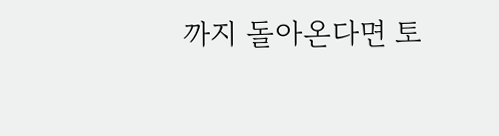까지 돌아온다면 토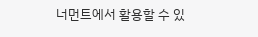너먼트에서 활용할 수 있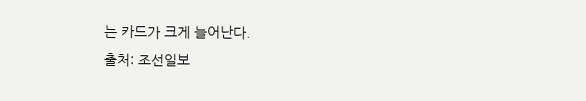는 카드가 크게 늘어난다.
출처: 조선일보